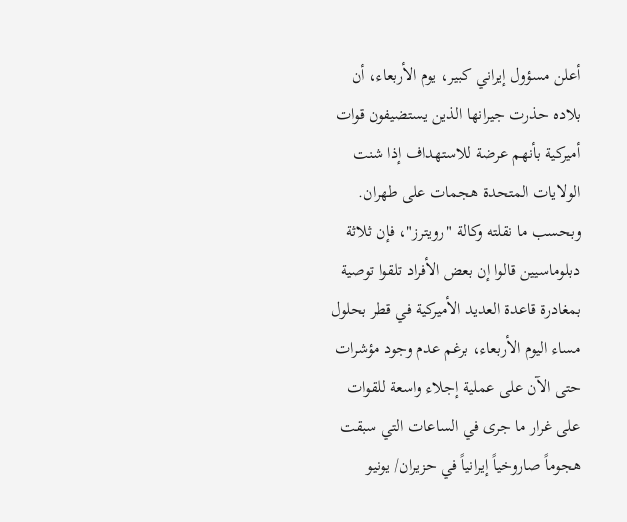أعلن مسؤول إيراني كبير، يوم الأربعاء، أن بلاده حذرت جيرانها الذين يستضيفون قوات أميركية بأنهم عرضة للاستهداف إذا شنت الولايات المتحدة هجمات على طهران.
وبحسب ما نقلته وكالة "رويترز"، فإن ثلاثة دبلوماسيين قالوا إن بعض الأفراد تلقوا توصية بمغادرة قاعدة العديد الأميركية في قطر بحلول مساء اليوم الأربعاء، برغم عدم وجود مؤشرات حتى الآن على عملية إجلاء واسعة للقوات على غرار ما جرى في الساعات التي سبقت هجوماً صاروخياً إيرانياً في حزيران/ يونيو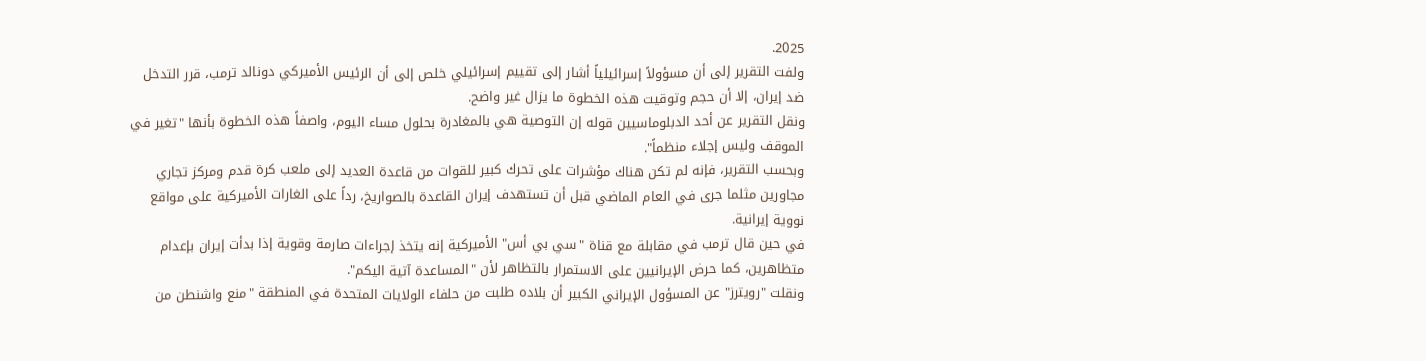2025.
ولفت التقرير إلى أن مسؤولاً إسرائيلياً أشار إلى تقييم إسرائيلي خلص إلى أن الرئيس الأميركي دونالد ترمب، قرر التدخل ضد إيران، إلا أن حجم وتوقيت هذه الخطوة ما يزال غير واضح.
ونقل التقرير عن أحد الدبلوماسيين قوله إن التوصية هي بالمغادرة بحلول مساء اليوم، واصفاً هذه الخطوة بأنها "تغير في الموقف وليس إجلاء منظماً".
وبحسب التقرير، فإنه لم تكن هناك مؤشرات على تحرك كبير للقوات من قاعدة العديد إلى ملعب كرة قدم ومركز تجاري مجاورين مثلما جرى في العام الماضي قبل أن تستهدف إيران القاعدة بالصواريخ، رداً على الغارات الأميركية على مواقع نووية إيرانية.
في حين قال ترمب في مقابلة مع قناة "سي بي أس" الأميركية إنه يتخذ إجراءات صارمة وقوية إذا بدأت إيران بإعدام متظاهرين، كما حرض الإيرانيين على الاستمرار بالتظاهر لأن "المساعدة آتية اليكم".
ونقلت "رويترز" عن المسؤول الإيراني الكبير أن بلاده طلبت من حلفاء الولايات المتحدة في المنطقة "منع واشنطن من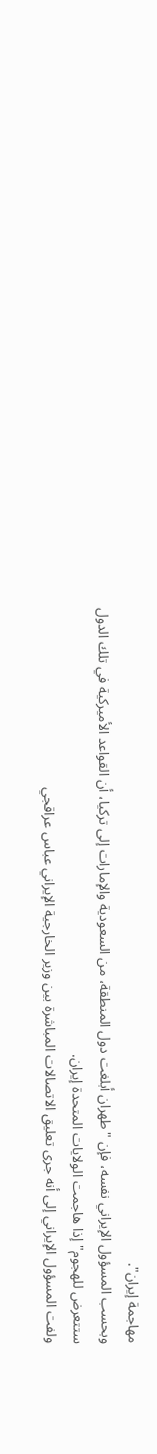مهاجمة إيران".
وبحسب المسؤول الإيراني نفسه، فإن "طهران أبلغت دول المنطقة، من السعودية والإمارات إلى تركيا، أن القواعد الأميركية في تلك الدول ستتعرض للهجوم" إذا هاجمت الولايات المتحدة إيران.
ولفت المسؤول الإيراني إلى أنه جرى تعليق الاتصالات المباشرة بين وزير الخارجية الإيراني عباس عراقجي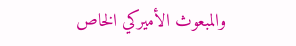والمبعوث الأميركي الخاص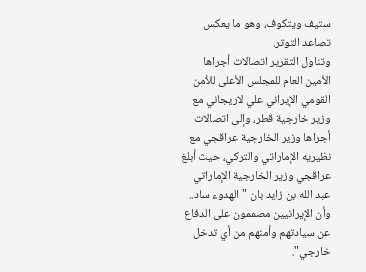ستيف ويتكوف، وهو ما يعكس تصاعد التوتر.
وتناول التقرير اتصالات أجراها الأمين العام للمجلس الأعلى للأمن القومي الإيراني علي لاريجاني مع وزير خارجية قطر، وإلى اتصالات أجراها وزير الخارجية عراقجي مع نظيريه الإماراتي والتركي، حيث أبلغ عراقجي وزير الخارجية الإماراتي عبد الله بن زايد بان "الهدوء ساد.. وأن الإيرانيين مصممون على الدفاع عن سيادتهم وأمنهم من أي تدخل خارجي".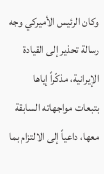وكان الرئيس الأميركي وجه رسالة تحذير إلى القيادة الإيرانية، مذكّراً إياها بتبعات مواجهاته السابقة معها، داعياً إلى الالتزام بما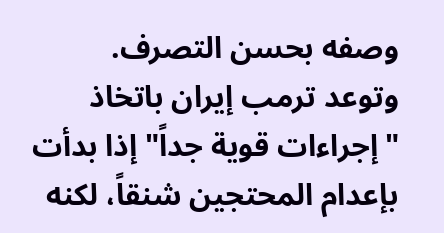وصفه بحسن التصرف.
وتوعد ترمب إيران باتخاذ "إجراءات قوية جداً" إذا بدأت بإعدام المحتجين شنقاً، لكنه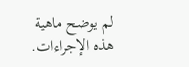لم يوضح ماهية هذه الإجراءات.